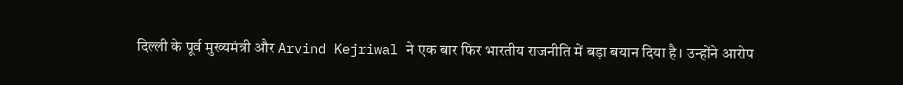दिल्ली के पूर्व मुख्यमंत्री और Arvind Kejriwal ने एक बार फिर भारतीय राजनीति में बड़ा बयान दिया है। उन्होंने आरोप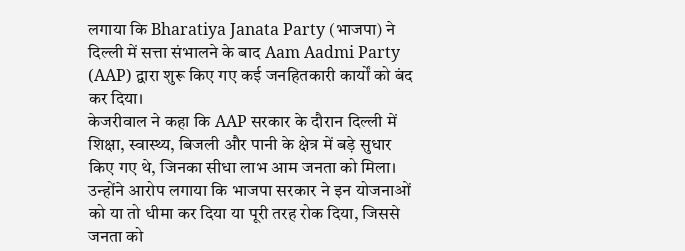लगाया कि Bharatiya Janata Party (भाजपा) ने दिल्ली में सत्ता संभालने के बाद Aam Aadmi Party (AAP) द्वारा शुरू किए गए कई जनहितकारी कार्यों को बंद कर दिया।
केजरीवाल ने कहा कि AAP सरकार के दौरान दिल्ली में शिक्षा, स्वास्थ्य, बिजली और पानी के क्षेत्र में बड़े सुधार किए गए थे, जिनका सीधा लाभ आम जनता को मिला। उन्होंने आरोप लगाया कि भाजपा सरकार ने इन योजनाओं को या तो धीमा कर दिया या पूरी तरह रोक दिया, जिससे जनता को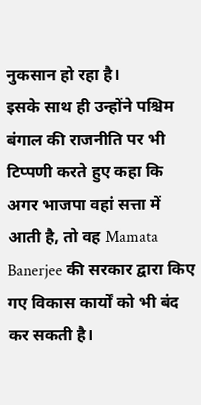नुकसान हो रहा है।
इसके साथ ही उन्होंने पश्चिम बंगाल की राजनीति पर भी टिप्पणी करते हुए कहा कि अगर भाजपा वहां सत्ता में आती है, तो वह Mamata Banerjee की सरकार द्वारा किए गए विकास कार्यों को भी बंद कर सकती है।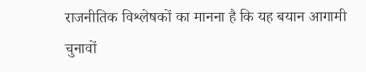राजनीतिक विश्लेषकों का मानना है कि यह बयान आगामी चुनावों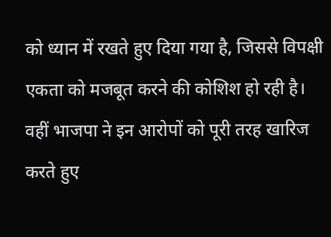को ध्यान में रखते हुए दिया गया है, जिससे विपक्षी एकता को मजबूत करने की कोशिश हो रही है। वहीं भाजपा ने इन आरोपों को पूरी तरह खारिज करते हुए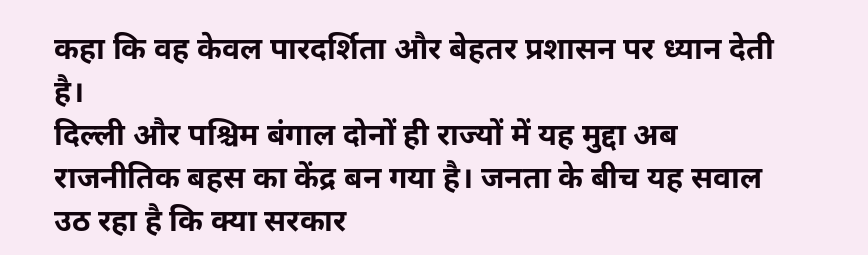कहा कि वह केवल पारदर्शिता और बेहतर प्रशासन पर ध्यान देती है।
दिल्ली और पश्चिम बंगाल दोनों ही राज्यों में यह मुद्दा अब राजनीतिक बहस का केंद्र बन गया है। जनता के बीच यह सवाल उठ रहा है कि क्या सरकार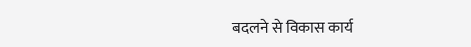बदलने से विकास कार्य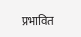प्रभावित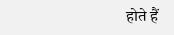होते हैं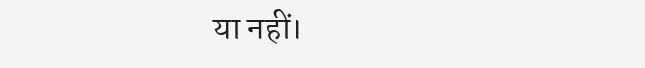या नहीं।